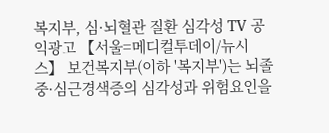복지부, 심·뇌혈관 질환 심각성 TV 공익광고 【서울=메디컬투데이/뉴시스】 보건복지부(이하 '복지부')는 뇌졸중·심근경색증의 심각성과 위험요인을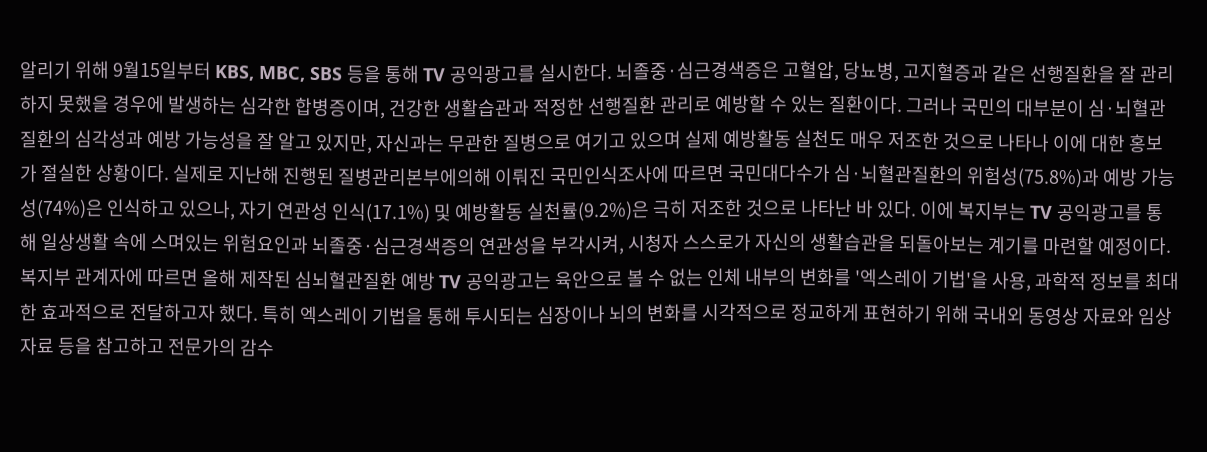알리기 위해 9월15일부터 KBS, MBC, SBS 등을 통해 TV 공익광고를 실시한다. 뇌졸중·심근경색증은 고혈압, 당뇨병, 고지혈증과 같은 선행질환을 잘 관리하지 못했을 경우에 발생하는 심각한 합병증이며, 건강한 생활습관과 적정한 선행질환 관리로 예방할 수 있는 질환이다. 그러나 국민의 대부분이 심·뇌혈관질환의 심각성과 예방 가능성을 잘 알고 있지만, 자신과는 무관한 질병으로 여기고 있으며 실제 예방활동 실천도 매우 저조한 것으로 나타나 이에 대한 홍보가 절실한 상황이다. 실제로 지난해 진행된 질병관리본부에의해 이뤄진 국민인식조사에 따르면 국민대다수가 심·뇌혈관질환의 위험성(75.8%)과 예방 가능성(74%)은 인식하고 있으나, 자기 연관성 인식(17.1%) 및 예방활동 실천률(9.2%)은 극히 저조한 것으로 나타난 바 있다. 이에 복지부는 TV 공익광고를 통해 일상생활 속에 스며있는 위험요인과 뇌졸중·심근경색증의 연관성을 부각시켜, 시청자 스스로가 자신의 생활습관을 되돌아보는 계기를 마련할 예정이다. 복지부 관계자에 따르면 올해 제작된 심뇌혈관질환 예방 TV 공익광고는 육안으로 볼 수 없는 인체 내부의 변화를 '엑스레이 기법'을 사용, 과학적 정보를 최대한 효과적으로 전달하고자 했다. 특히 엑스레이 기법을 통해 투시되는 심장이나 뇌의 변화를 시각적으로 정교하게 표현하기 위해 국내외 동영상 자료와 임상자료 등을 참고하고 전문가의 감수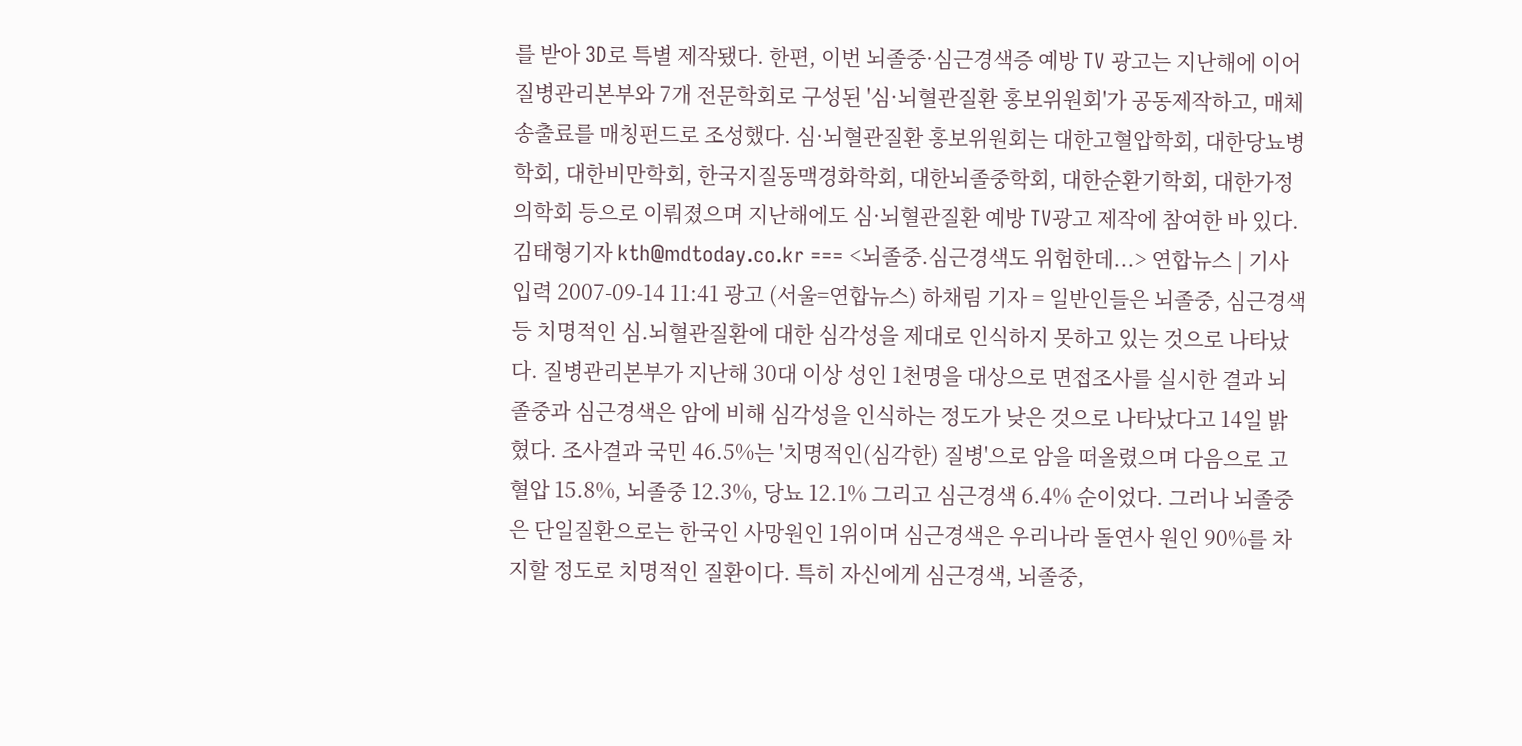를 받아 3D로 특별 제작됐다. 한편, 이번 뇌졸중·심근경색증 예방 TV 광고는 지난해에 이어 질병관리본부와 7개 전문학회로 구성된 '심·뇌혈관질환 홍보위원회'가 공동제작하고, 매체 송출료를 매칭펀드로 조성했다. 심·뇌혈관질환 홍보위원회는 대한고혈압학회, 대한당뇨병학회, 대한비만학회, 한국지질동맥경화학회, 대한뇌졸중학회, 대한순환기학회, 대한가정의학회 등으로 이뤄졌으며 지난해에도 심·뇌혈관질환 예방 TV광고 제작에 참여한 바 있다. 김태형기자 kth@mdtoday.co.kr === <뇌졸중.심근경색도 위험한데...> 연합뉴스 | 기사입력 2007-09-14 11:41 광고 (서울=연합뉴스) 하채림 기자 = 일반인들은 뇌졸중, 심근경색 등 치명적인 심.뇌혈관질환에 대한 심각성을 제대로 인식하지 못하고 있는 것으로 나타났다. 질병관리본부가 지난해 30대 이상 성인 1천명을 대상으로 면접조사를 실시한 결과 뇌졸중과 심근경색은 암에 비해 심각성을 인식하는 정도가 낮은 것으로 나타났다고 14일 밝혔다. 조사결과 국민 46.5%는 '치명적인(심각한) 질병'으로 암을 떠올렸으며 다음으로 고혈압 15.8%, 뇌졸중 12.3%, 당뇨 12.1% 그리고 심근경색 6.4% 순이었다. 그러나 뇌졸중은 단일질환으로는 한국인 사망원인 1위이며 심근경색은 우리나라 돌연사 원인 90%를 차지할 정도로 치명적인 질환이다. 특히 자신에게 심근경색, 뇌졸중,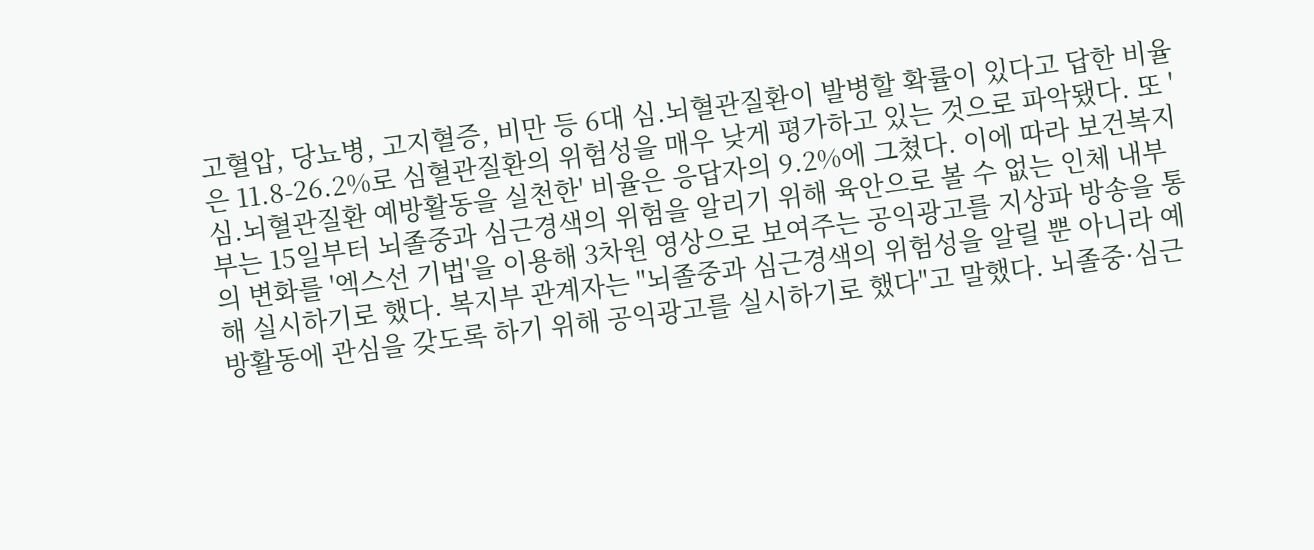고혈압, 당뇨병, 고지혈증, 비만 등 6대 심.뇌혈관질환이 발병할 확률이 있다고 답한 비율은 11.8-26.2%로 심혈관질환의 위험성을 매우 낮게 평가하고 있는 것으로 파악됐다. 또 '심.뇌혈관질환 예방활동을 실천한' 비율은 응답자의 9.2%에 그쳤다. 이에 따라 보건복지부는 15일부터 뇌졸중과 심근경색의 위험을 알리기 위해 육안으로 볼 수 없는 인체 내부의 변화를 '엑스선 기법'을 이용해 3차원 영상으로 보여주는 공익광고를 지상파 방송을 통해 실시하기로 했다. 복지부 관계자는 "뇌졸중과 심근경색의 위험성을 알릴 뿐 아니라 예방활동에 관심을 갖도록 하기 위해 공익광고를 실시하기로 했다"고 말했다. 뇌졸중·심근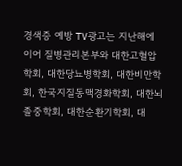경색증 예방 TV광고는 지난해에 이어 질병관리본부와 대한고혈압학회, 대한당뇨병학회, 대한비만학회, 한국지질동맥경화학회, 대한뇌졸중학회, 대한순환기학회, 대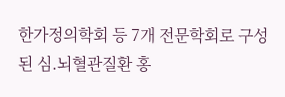한가정의학회 등 7개 전문학회로 구성된 심.뇌혈관질환 홍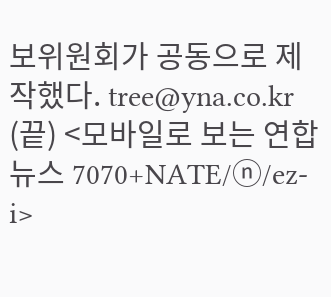보위원회가 공동으로 제작했다. tree@yna.co.kr (끝) <모바일로 보는 연합뉴스 7070+NATE/ⓝ/ez-i>